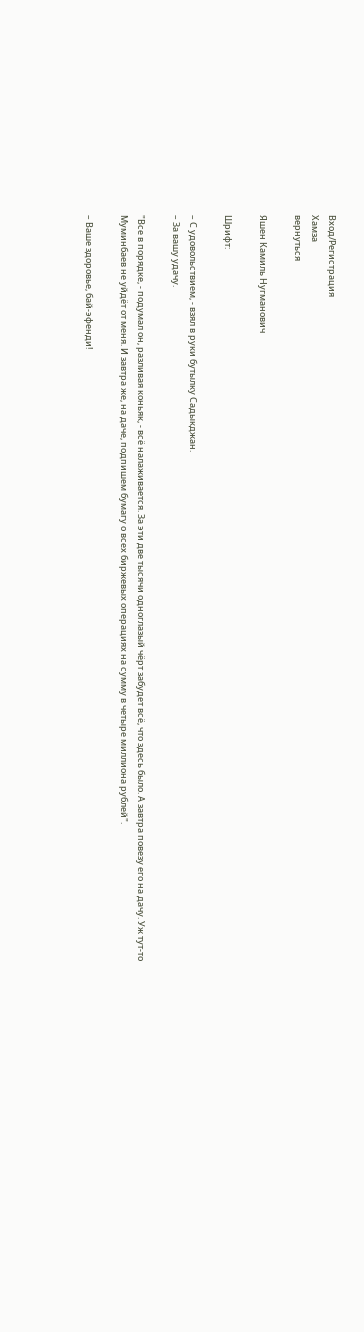Вход/Регистрация
Хамза
вернуться

Яшен Камиль Нугманович

Шрифт:

– С удовольствием, - взял в руки бутылку Садыкджан.
– За вашу удачу.

"Все в порядке, - подумал он, разливая коньяк, - всё налаживается. За эти две тысячи одноглазый чёрт забудет всё, что здесь было. А завтра повезу его на дачу. Уж тут-то Муминбаев не уйдёт от меня. И завтра же, на даче, подпишем бумагу о всех биржевых операциях на сумму в четыре миллиона рублей".

– Ваше здоровье, бай-эфенди!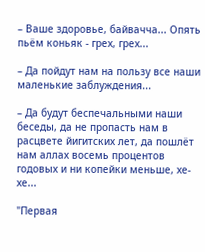– Ваше здоровье, байвачча... Опять пьём коньяк - грех, грех...

– Да пойдут нам на пользу все наши маленькие заблуждения...

– Да будут беспечальными наши беседы, да не пропасть нам в расцвете йигитских лет, да пошлёт нам аллах восемь процентов годовых и ни копейки меньше, хе-хе...

"Первая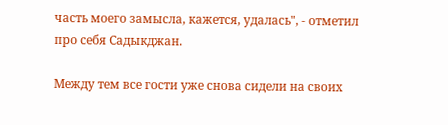часть моего замысла, кажется, удалась", - отметил про себя Садыкджан.

Между тем все гости уже снова сидели на своих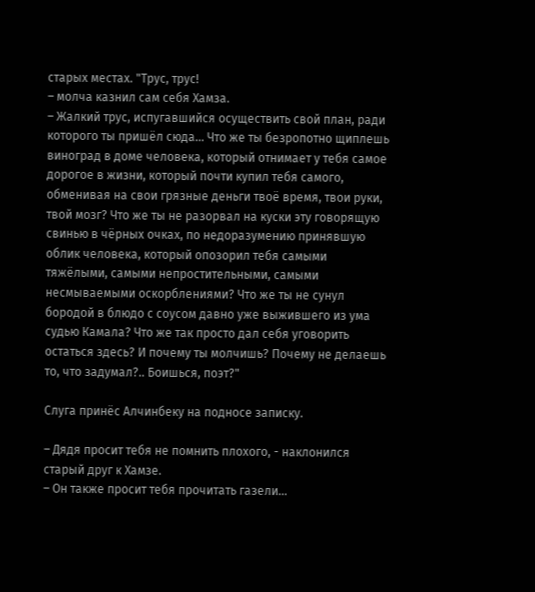старых местах. "Трус, трус!
– молча казнил сам себя Хамза.
– Жалкий трус, испугавшийся осуществить свой план, ради которого ты пришёл сюда... Что же ты безропотно щиплешь виноград в доме человека, который отнимает у тебя самое дорогое в жизни, который почти купил тебя самого, обменивая на свои грязные деньги твоё время, твои руки, твой мозг? Что же ты не разорвал на куски эту говорящую свинью в чёрных очках, по недоразумению принявшую облик человека, который опозорил тебя самыми тяжёлыми, самыми непростительными, самыми несмываемыми оскорблениями? Что же ты не сунул бородой в блюдо с соусом давно уже выжившего из ума судью Камала? Что же так просто дал себя уговорить остаться здесь? И почему ты молчишь? Почему не делаешь то, что задумал?.. Боишься, поэт?"

Слуга принёс Алчинбеку на подносе записку.

– Дядя просит тебя не помнить плохого, - наклонился старый друг к Хамзе.
– Он также просит тебя прочитать газели...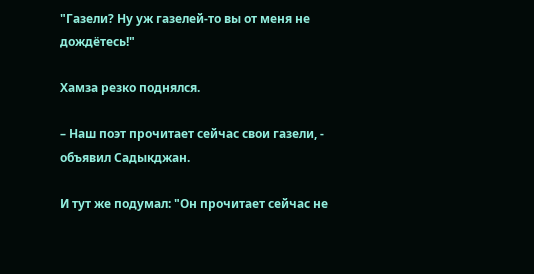"Газели? Ну уж газелей-то вы от меня не дождётесь!"

Хамза резко поднялся.

– Наш поэт прочитает сейчас свои газели, - объявил Садыкджан.

И тут же подумал: "Он прочитает сейчас не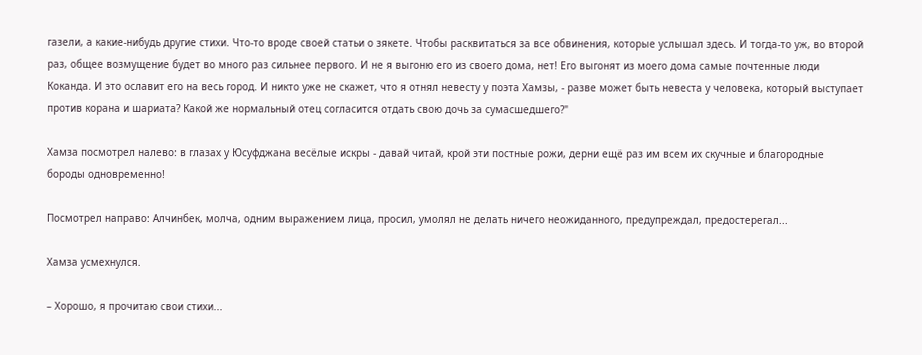газели, а какие-нибудь другие стихи. Что-то вроде своей статьи о зякете. Чтобы расквитаться за все обвинения, которые услышал здесь. И тогда-то уж, во второй раз, общее возмущение будет во много раз сильнее первого. И не я выгоню его из своего дома, нет! Его выгонят из моего дома самые почтенные люди Коканда. И это ославит его на весь город. И никто уже не скажет, что я отнял невесту у поэта Хамзы, - разве может быть невеста у человека, который выступает против корана и шариата? Какой же нормальный отец согласится отдать свою дочь за сумасшедшего?"

Хамза посмотрел налево: в глазах у Юсуфджана весёлые искры - давай читай, крой эти постные рожи, дерни ещё раз им всем их скучные и благородные бороды одновременно!

Посмотрел направо: Алчинбек, молча, одним выражением лица, просил, умолял не делать ничего неожиданного, предупреждал, предостерегал...

Хамза усмехнулся.

– Хорошо, я прочитаю свои стихи...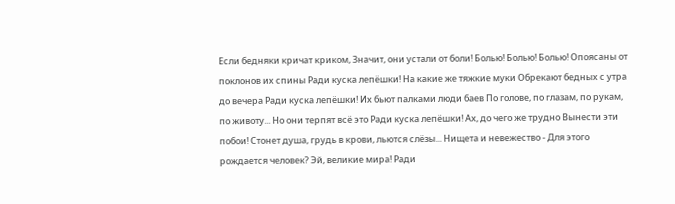Если бедняки кричат криком, Значит, они устали от боли! Болью! Болью! Болью! Опоясаны от поклонов их спины Ради куска лепёшки! На какие же тяжкие муки Обрекают бедных с утра до вечера Ради куска лепёшки! Их бьют палками люди баев По голове, по глазам, по рукам, по животу... Но они терпят всё это Ради куска лепёшки! Ах, до чего же трудно Вынести эти побои! Стонет душа, грудь в крови, льются слёзы... Нищета и невежество - Для этого рождается человек? Эй, великие мира! Ради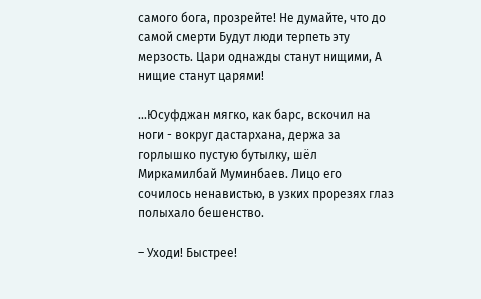самого бога, прозрейте! Не думайте, что до самой смерти Будут люди терпеть эту мерзость. Цари однажды станут нищими, А нищие станут царями!

...Юсуфджан мягко, как барс, вскочил на ноги - вокруг дастархана, держа за горлышко пустую бутылку, шёл Миркамилбай Муминбаев. Лицо его сочилось ненавистью, в узких прорезях глаз полыхало бешенство.

– Уходи! Быстрее!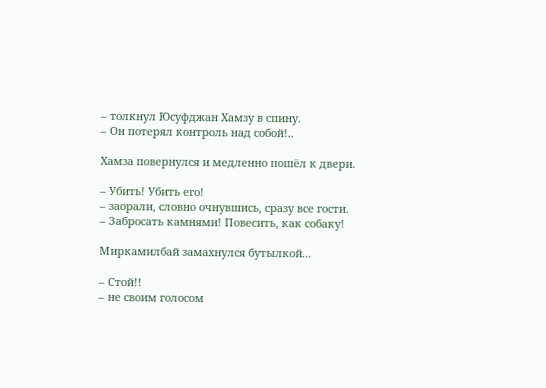– толкнул Юсуфджан Хамзу в спину.
– Он потерял контроль над собой!..

Хамза повернулся и медленно пошёл к двери.

– Убить! Убить его!
– заорали, словно очнувшись, сразу все гости.
– Забросать камнями! Повесить, как собаку!

Миркамилбай замахнулся бутылкой...

– Стой!!
– не своим голосом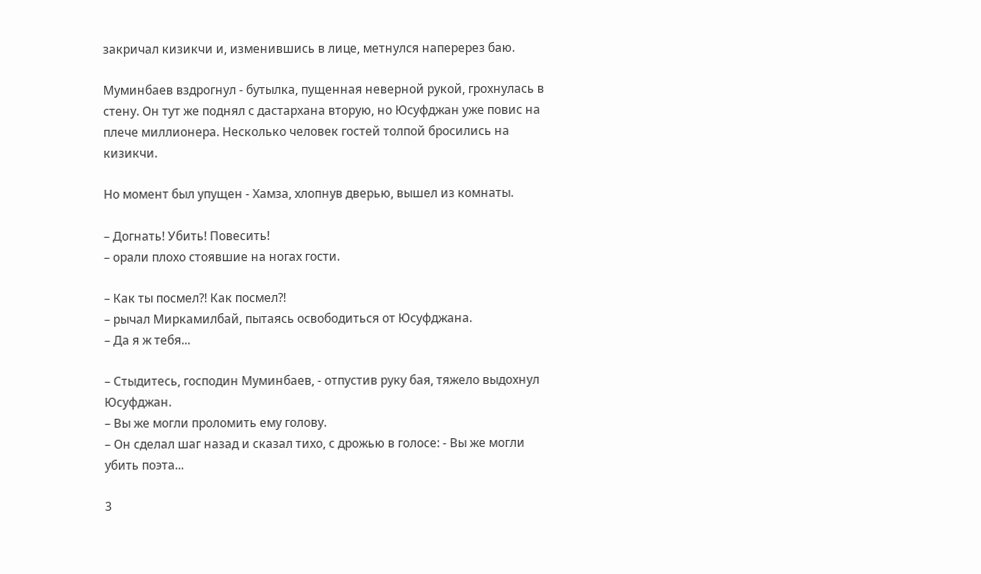закричал кизикчи и, изменившись в лице, метнулся наперерез баю.

Муминбаев вздрогнул - бутылка, пущенная неверной рукой, грохнулась в стену. Он тут же поднял с дастархана вторую, но Юсуфджан уже повис на плече миллионера. Несколько человек гостей толпой бросились на кизикчи.

Но момент был упущен - Хамза, хлопнув дверью, вышел из комнаты.

– Догнать! Убить! Повесить!
– орали плохо стоявшие на ногах гости.

– Как ты посмел?! Как посмел?!
– рычал Миркамилбай, пытаясь освободиться от Юсуфджана.
– Да я ж тебя...

– Стыдитесь, господин Муминбаев, - отпустив руку бая, тяжело выдохнул Юсуфджан.
– Вы же могли проломить ему голову.
– Он сделал шаг назад и сказал тихо, с дрожью в голосе: - Вы же могли убить поэта...

3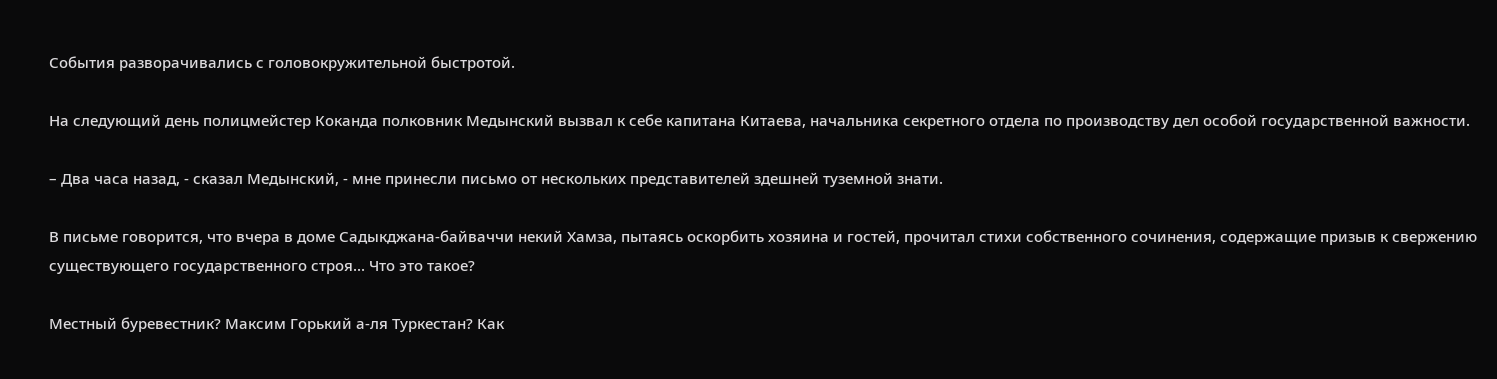События разворачивались с головокружительной быстротой.

На следующий день полицмейстер Коканда полковник Медынский вызвал к себе капитана Китаева, начальника секретного отдела по производству дел особой государственной важности.

– Два часа назад, - сказал Медынский, - мне принесли письмо от нескольких представителей здешней туземной знати.

В письме говорится, что вчера в доме Садыкджана-байваччи некий Хамза, пытаясь оскорбить хозяина и гостей, прочитал стихи собственного сочинения, содержащие призыв к свержению существующего государственного строя... Что это такое?

Местный буревестник? Максим Горький а-ля Туркестан? Как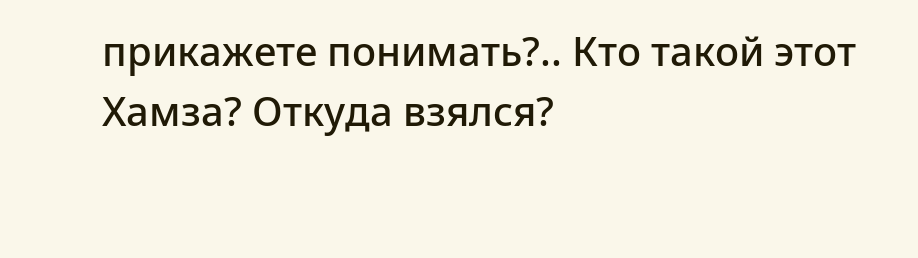прикажете понимать?.. Кто такой этот Хамза? Откуда взялся?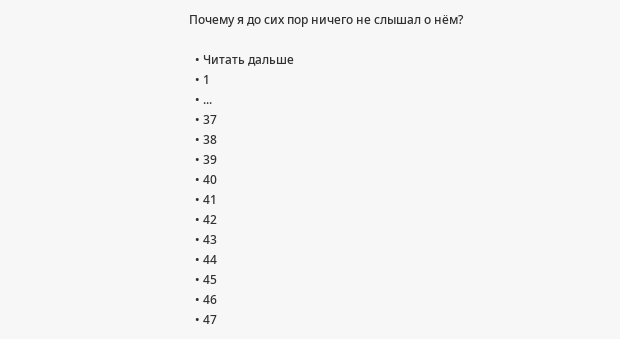Почему я до сих пор ничего не слышал о нём?

  • Читать дальше
  • 1
  • ...
  • 37
  • 38
  • 39
  • 40
  • 41
  • 42
  • 43
  • 44
  • 45
  • 46
  • 47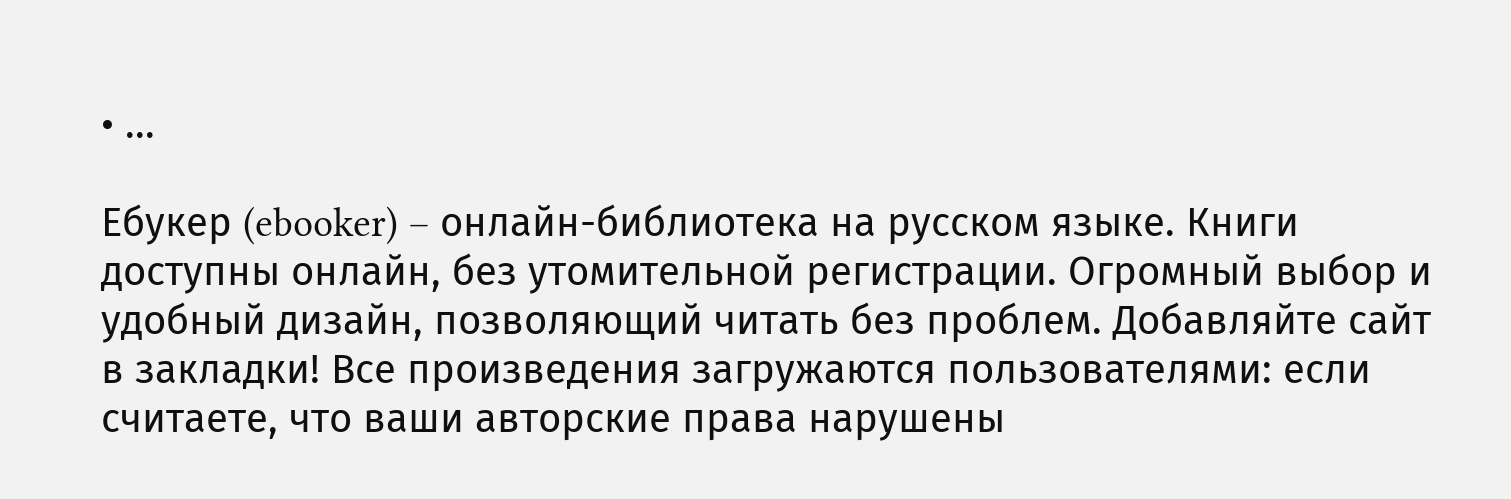• ...

Ебукер (ebooker) – онлайн-библиотека на русском языке. Книги доступны онлайн, без утомительной регистрации. Огромный выбор и удобный дизайн, позволяющий читать без проблем. Добавляйте сайт в закладки! Все произведения загружаются пользователями: если считаете, что ваши авторские права нарушены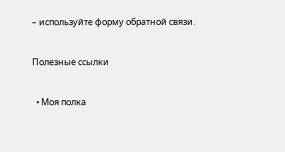– используйте форму обратной связи.

Полезные ссылки

  • Моя полка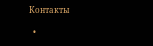Контакты

  •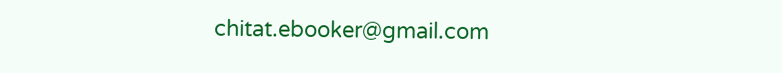chitat.ebooker@gmail.com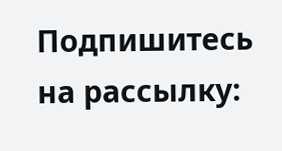Подпишитесь на рассылку: